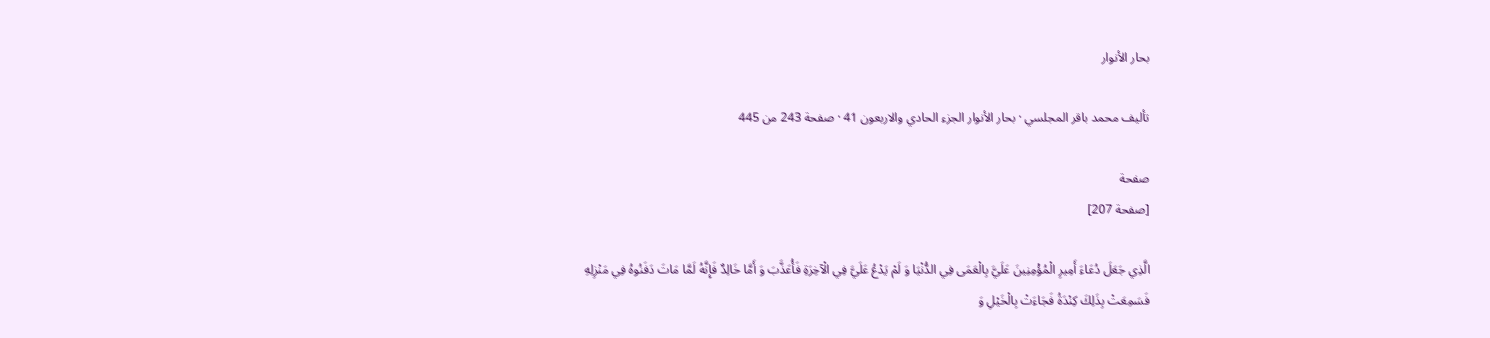بحار الأنوار

تأليف محمد باقر المجلسي · بحار الأنوار الجزء الحادي والاربعون 41 · صفحة 243 من 445

صفحة
[صفحة 207]

الَّذِي جَعَلَ دُعَاءَ أَمِيرِ الْمُؤْمِنِينَ عَلَيَّ بِالْعَمَى فِي الدُّنْيَا وَ لَمْ يَدْعُ عَلَيَّ فِي الْآخِرَةِ فَأُعَذَّبَ وَ أَمَّا خَالِدٌ فَإِنَّهُ لَمَّا مَاتَ دَفَنُوهُ فِي مَنْزِلِهِ فَسَمِعَتْ بِذَلِكَ كِنْدَةُ فَجَاءَتْ بِالْخَيْلِ وَ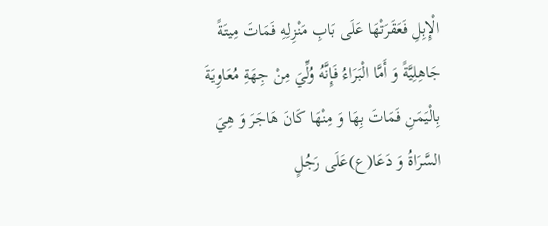الْإِبِلِ فَعَقَرَتْهَا عَلَى بَابِ مَنْزِلِهِ فَمَاتَ مِيتَةً جَاهِلِيَّةً وَ أَمَّا الْبَرَاءُ فَإِنَّهُ وُلِّيَ مِنْ جِهَةِ مُعَاوِيَةَ بِالْيَمَنِ فَمَاتَ بِهَا وَ مِنْهَا كَانَ هَاجَرَ وَ هِيَ السَّرَاةُ وَ دَعَا(ع)عَلَى رَجُلٍ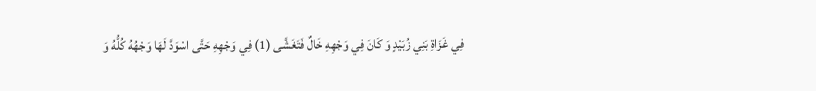فِي غَزَاةِ بَنِي زُبَيْدٍ وَ كَانَ فِي وَجْهِهِ خَالٌ فَتَغَشَّى (1) فِي وَجْهِهِ حَتَّى اسْوَدَّ لَهَا وَجْهُهُ كُلُّهُ وَ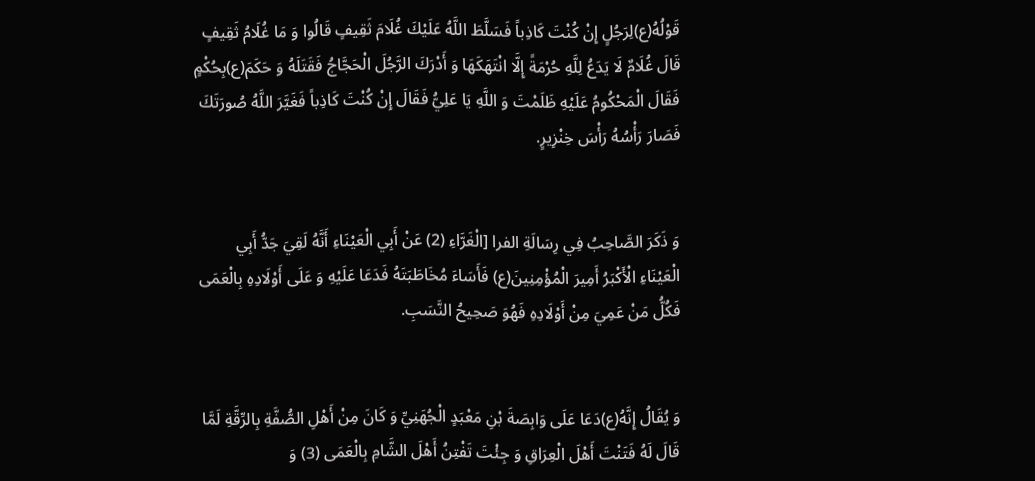قَوْلُهُ(ع)لِرَجُلٍ إِنْ كُنْتَ كَاذِباً فَسَلَّطَ اللَّهُ عَلَيْكَ غُلَامَ ثَقِيفٍ قَالُوا وَ مَا غُلَامُ ثَقِيفٍ قَالَ غُلَامٌ لَا يَدَعُ لِلَّهِ حُرْمَةً إِلَّا انْتَهَكَهَا وَ أَدْرَكَ الرَّجُلَ الْحَجَّاجُ فَقَتَلَهُ وَ حَكَمَ(ع)بِحُكْمٍ فَقَالَ الْمَحْكُومُ عَلَيْهِ ظَلَمْتَ وَ اللَّهِ يَا عَلِيُّ فَقَالَ إِنْ كُنْتَ كَاذِباً فَغَيَّرَ اللَّهُ صُورَتَكَ فَصَارَ رَأْسُهُ رَأْسَ خِنْزِيرٍ.


وَ ذَكَرَ الصَّاحِبُ فِي رِسَالَةِ الفرا [الْغَرَّاءِ (2) عَنْ أَبِي الْعَيْنَاءِ أَنَّهُ لَقِيَ جَدُّ أَبِي الْعَيْنَاءِ الْأَكْبَرُ أَمِيرَ الْمُؤْمِنِينَ(ع) فَأَسَاءَ مُخَاطَبَتَهُ فَدَعَا عَلَيْهِ وَ عَلَى أَوْلَادِهِ بِالْعَمَى فَكُلُّ مَنْ عَمِيَ مِنْ أَوْلَادِهِ فَهُوَ صَحِيحُ النَّسَبِ.


وَ يُقَالُ إِنَّهُ(ع)دَعَا عَلَى وَابِصَةَ بْنِ مَعْبَدٍ الْجُهَنِيِّ وَ كَانَ مِنْ أَهْلِ الصُّفَّةِ بِالرِّقَّةِ لَمَّا قَالَ لَهُ فَتَنْتَ أَهْلَ الْعِرَاقِ وَ جِئْتَ تَفْتِنُ أَهْلَ الشَّامِ بِالْعَمَى (3) وَ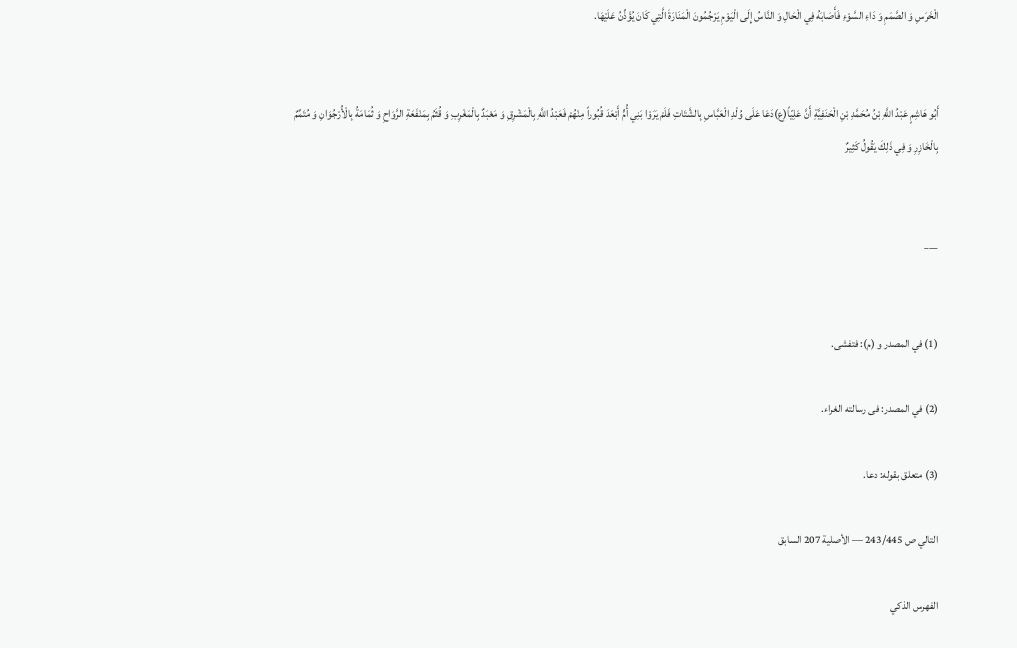الْخَرَسِ وَ الصَّمَمِ وَ دَاءِ السَّوْءِ فَأَصَابَهُ فِي الْحَالِ وَ النَّاسُ إِلَى الْيَوْمِ يَرْجُمُونَ الْمَنَارَةَ الَّتِي كَانَ يُؤَذِّنُ عَلَيْهَا.


أَبُو هَاشِمٍ عَبْدُ اللَّهِ بْنُ مُحَمَّدِ بْنِ الْحَنَفِيَّةِ أَنَّ عَلِيّاً(ع)دَعَا عَلَى وُلْدِ الْعَبَّاسِ بِالشَّتَاتِ فَلَمْ يَرَوْا بَنِي أُمٍّ أَبْعَدَ قُبُوراً مِنْهُمْ فَعَبْدُ اللَّهِ بِالْمَشْرِقِ وَ مَعْبَدٌ بِالْمَغْرِبِ وَ قُثَمُ بِمَنْفَعَةِ الرَّوَاحِ وَ ثُمَامَةُ بِالْأُرْجُوَانِ وَ مُتَمِّمٌ بِالْخَازِرِ وَ فِي ذَلِكَ يَقُولُ كَثِيرٌ


___


(1) في المصدر و (م): فتفشى.

(2) في المصدر: فى رسالته الغراء.

(3) متعلق بقوله: دعا.

التالي ص 243/445 — الأصلية 207 السابق

الفهرس الذكي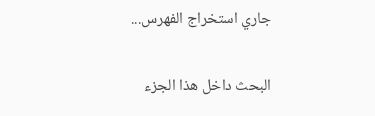جاري استخراج الفهرس...

البحث داخل هذا الجزء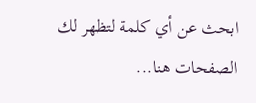ابحث عن أي كلمة لتظهر لك الصفحات هنا...